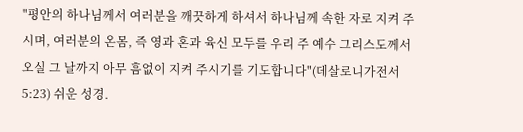"평안의 하나님께서 여러분을 깨끗하게 하셔서 하나님께 속한 자로 지켜 주시며, 여러분의 온몸, 즉 영과 혼과 육신 모두를 우리 주 예수 그리스도께서 오실 그 날까지 아무 흠없이 지켜 주시기를 기도합니다"(데살로니가전서 5:23) 쉬운 성경.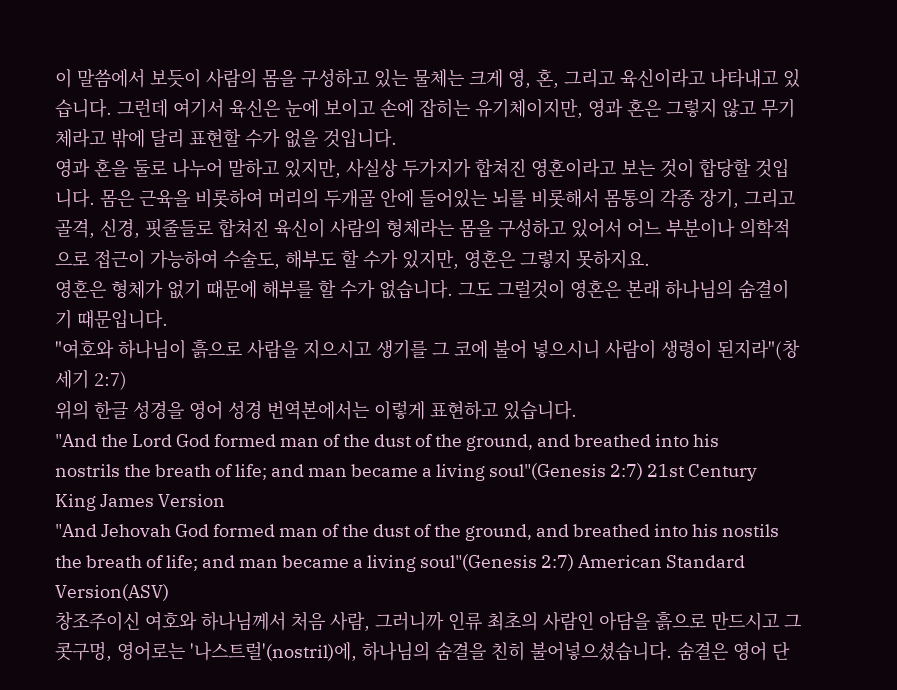이 말씀에서 보듯이 사람의 몸을 구성하고 있는 물체는 크게 영, 혼, 그리고 육신이라고 나타내고 있습니다. 그런데 여기서 육신은 눈에 보이고 손에 잡히는 유기체이지만, 영과 혼은 그렇지 않고 무기체라고 밖에 달리 표현할 수가 없을 것입니다.
영과 혼을 둘로 나누어 말하고 있지만, 사실상 두가지가 합쳐진 영혼이라고 보는 것이 합당할 것입니다. 몸은 근육을 비롯하여 머리의 두개골 안에 들어있는 뇌를 비롯해서 몸통의 각종 장기, 그리고 골격, 신경, 핏줄들로 합쳐진 육신이 사람의 형체라는 몸을 구성하고 있어서 어느 부분이나 의학적으로 접근이 가능하여 수술도, 해부도 할 수가 있지만, 영혼은 그렇지 못하지요.
영혼은 형체가 없기 때문에 해부를 할 수가 없습니다. 그도 그럴것이 영혼은 본래 하나님의 숨결이기 때문입니다.
"여호와 하나님이 흙으로 사람을 지으시고 생기를 그 코에 불어 넣으시니 사람이 생령이 된지라"(창세기 2:7)
위의 한글 성경을 영어 성경 번역본에서는 이렇게 표현하고 있습니다.
"And the Lord God formed man of the dust of the ground, and breathed into his nostrils the breath of life; and man became a living soul"(Genesis 2:7) 21st Century King James Version
"And Jehovah God formed man of the dust of the ground, and breathed into his nostils the breath of life; and man became a living soul"(Genesis 2:7) American Standard Version(ASV)
창조주이신 여호와 하나님께서 처음 사람, 그러니까 인류 최초의 사람인 아담을 흙으로 만드시고 그 콧구멍, 영어로는 '나스트럴'(nostril)에, 하나님의 숨결을 친히 불어넣으셨습니다. 숨결은 영어 단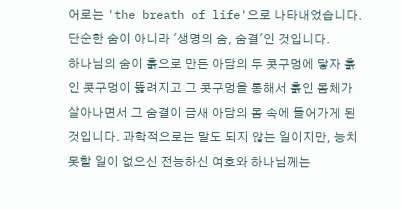어로는 'the breath of life'으로 나타내었습니다. 단순한 숨이 아니라 '생명의 숨, 숨결'인 것입니다.
하나님의 숨이 훍으로 만든 아담의 두 콧구멍에 닿자 흙인 콧구멍이 뜷려지고 그 콧구멍을 통해서 흙인 몸체가 살아나면서 그 숨결이 금새 아담의 몸 속에 들어가게 된 것입니다. 과학적으로는 말도 되지 않는 일이지만, 능치 못할 일이 없으신 전능하신 여호와 하나님께는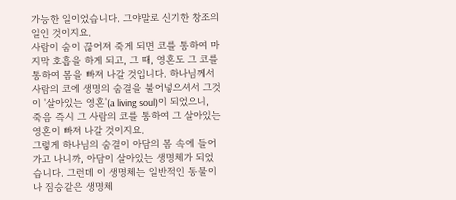가능한 일이었습니다. 그야말로 신기한 창조의 일인 것이지요.
사람이 숨이 끊어져 죽게 되면 코를 통하여 마지막 호흡을 하게 되고, 그 때, 영혼도 그 코를 통하여 몸을 빠져 나갈 것입니다. 하나님께서 사람의 코에 생명의 숨결을 불어넣으셔서 그것이 '살아있는 영혼'(a living soul)이 되었으니, 죽음 즉시 그 사람의 코를 통하여 그 살아있는 영혼이 빠져 나갈 것이지요.
그렇게 하나님의 숨결이 아담의 몸 속에 들어가고 나니까, 아담이 살아있는 생명체가 되었습니다. 그런데 이 생명체는 일반적인 동물이나 짐승같은 생명체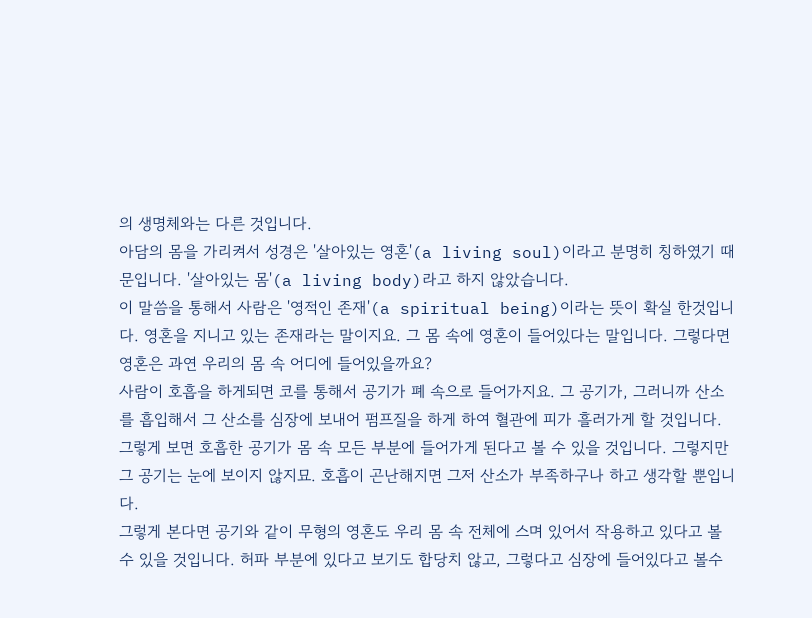의 생명체와는 다른 것입니다.
아담의 몸을 가리켜서 성경은 '살아있는 영혼'(a living soul)이라고 분명히 칭하였기 때문입니다. '살아있는 몸'(a living body)라고 하지 않았습니다.
이 말씀을 통해서 사람은 '영적인 존재'(a spiritual being)이라는 뜻이 확실 한것입니다. 영혼을 지니고 있는 존재라는 말이지요. 그 몸 속에 영혼이 들어있다는 말입니다. 그렇다면 영혼은 과연 우리의 몸 속 어디에 들어있을까요?
사람이 호흡을 하게되면 코를 통해서 공기가 폐 속으로 들어가지요. 그 공기가, 그러니까 산소를 흡입해서 그 산소를 심장에 보내어 펌프질을 하게 하여 혈관에 피가 흘러가게 할 것입니다. 그렇게 보면 호흡한 공기가 몸 속 모든 부분에 들어가게 된다고 볼 수 있을 것입니다. 그렇지만 그 공기는 눈에 보이지 않지묘. 호흡이 곤난해지면 그저 산소가 부족하구나 하고 생각할 뿐입니다.
그렇게 본다면 공기와 같이 무형의 영혼도 우리 몸 속 전체에 스며 있어서 작용하고 있다고 볼 수 있을 것입니다. 허파 부분에 있다고 보기도 합당치 않고, 그렇다고 심장에 들어있다고 볼수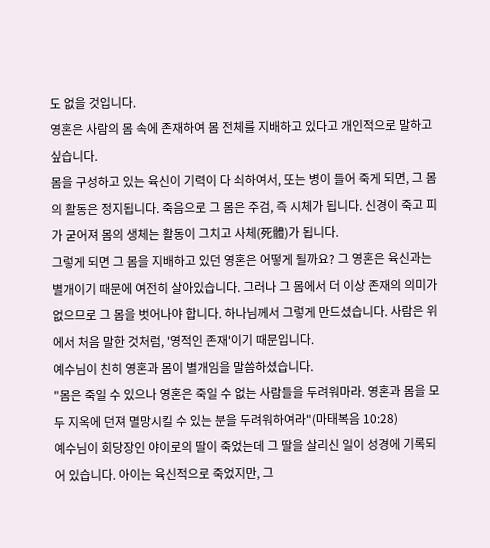도 없을 것입니다.
영혼은 사람의 몸 속에 존재하여 몸 전체를 지배하고 있다고 개인적으로 말하고 싶습니다.
몸을 구성하고 있는 육신이 기력이 다 쇠하여서, 또는 병이 들어 죽게 되면, 그 몸의 활동은 정지됩니다. 죽음으로 그 몸은 주검, 즉 시체가 됩니다. 신경이 죽고 피가 굳어져 몸의 생체는 활동이 그치고 사체(死體)가 됩니다.
그렇게 되면 그 몸을 지배하고 있던 영혼은 어떻게 될까요? 그 영혼은 육신과는 별개이기 때문에 여전히 살아있습니다. 그러나 그 몸에서 더 이상 존재의 의미가 없으므로 그 몸을 벗어나야 합니다. 하나님께서 그렇게 만드셨습니다. 사람은 위에서 처음 말한 것처럼, '영적인 존재'이기 때문입니다.
예수님이 친히 영혼과 몸이 별개임을 말씀하셨습니다.
"몸은 죽일 수 있으나 영혼은 죽일 수 없는 사람들을 두려워마라. 영혼과 몸을 모두 지옥에 던져 멸망시킬 수 있는 분을 두려워하여라"(마태복음 10:28)
예수님이 회당장인 야이로의 딸이 죽었는데 그 딸을 살리신 일이 성경에 기록되어 있습니다. 아이는 육신적으로 죽었지만, 그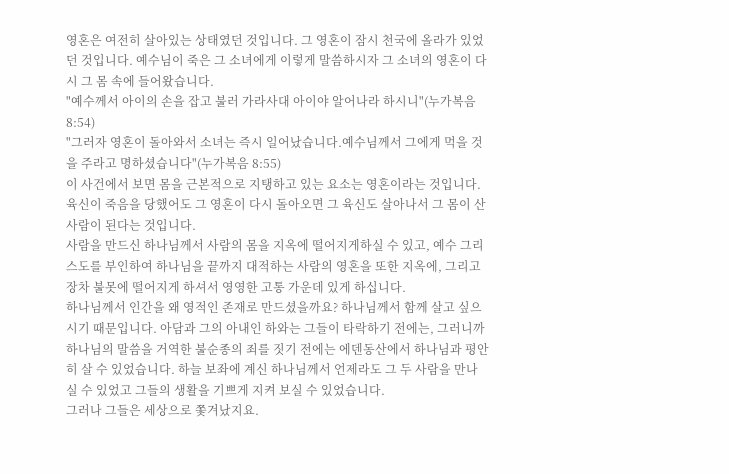영혼은 여전히 살아있는 상태였던 것입니다. 그 영혼이 잠시 천국에 올라가 있었던 것입니다. 예수님이 죽은 그 소녀에게 이렇게 말씀하시자 그 소녀의 영혼이 다시 그 몸 속에 들어왔습니다.
"예수께서 아이의 손을 잡고 불러 가라사대 아이야 알어나라 하시니"(누가복음 8:54)
"그러자 영혼이 돌아와서 소녀는 즉시 일어났습니다.예수님께서 그에게 먹을 것을 주라고 명하셨습니다"(누가복음 8:55)
이 사건에서 보면 몸을 근본적으로 지탱하고 있는 요소는 영혼이라는 것입니다. 육신이 죽음을 당했어도 그 영혼이 다시 돌아오면 그 육신도 살아나서 그 몸이 산 사람이 된다는 것입니다.
사람을 만드신 하나님께서 사람의 몸을 지옥에 떨어지게하실 수 있고, 예수 그리스도를 부인하여 하나님을 끝까지 대적하는 사람의 영혼을 또한 지옥에, 그리고 장차 불못에 떨어지게 하셔서 영영한 고통 가운데 있게 하십니다.
하나님께서 인간을 왜 영적인 존재로 만드셨을까요? 하나님께서 함께 살고 싶으시기 때문입니다. 아담과 그의 아내인 하와는 그들이 타락하기 전에는, 그러니까 하나님의 말씀을 거역한 불순종의 죄를 짓기 전에는 에덴동산에서 하나님과 평안히 살 수 있었습니다. 하늘 보좌에 계신 하나님께서 언제라도 그 두 사람을 만나실 수 있었고 그들의 생활을 기쁘게 지켜 보실 수 있었습니다.
그러나 그들은 세상으로 쫓겨났지요.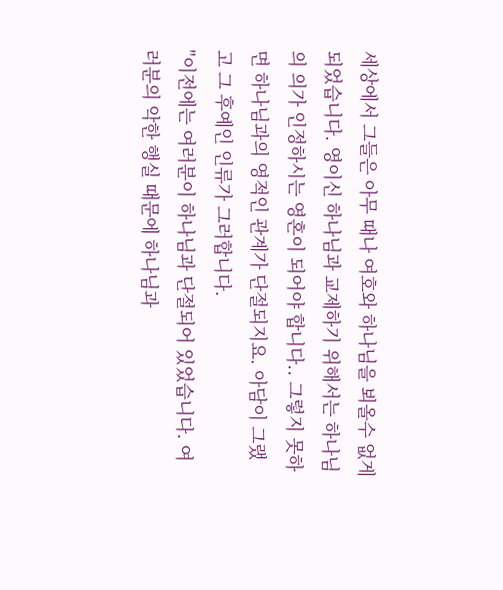세상에서 그들은 아무 때나 여호와 하나님을 뵈올수 없게 되었습니다. 영이신 하나님과 교제하기 위해서는 하나님의 의가 인정하시는 영혼이 되어야 합니다.. 그렇지 못하면 하나님과의 영적인 관계가 단절되지요. 아담이 그랬고 그 후예인 인류가 그러합니다.
"이전에는 여러분이 하나님과 단절되어 있었습니다. 여러분의 악한 행실 때문에 하나님과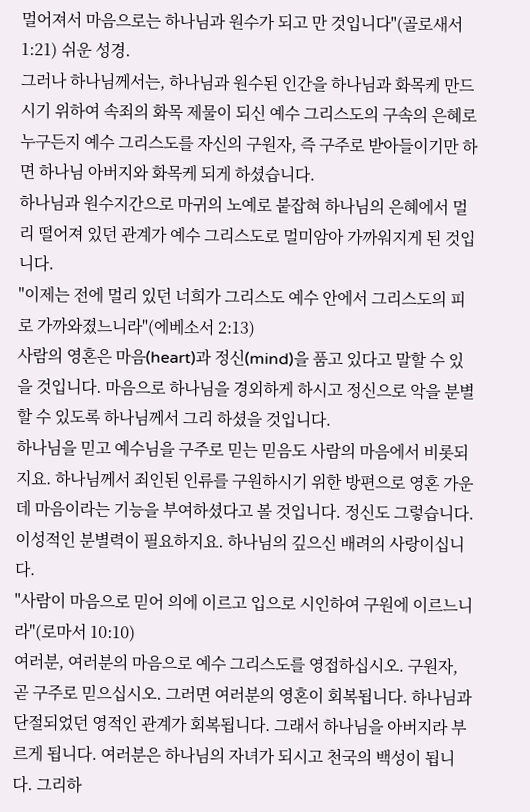멀어져서 마음으로는 하나님과 원수가 되고 만 것입니다"(골로새서 1:21) 쉬운 성경.
그러나 하나님께서는, 하나님과 원수된 인간을 하나님과 화목케 만드시기 위하여 속죄의 화목 제물이 되신 예수 그리스도의 구속의 은혜로 누구든지 예수 그리스도를 자신의 구원자, 즉 구주로 받아들이기만 하면 하나님 아버지와 화목케 되게 하셨습니다.
하나님과 원수지간으로 마귀의 노예로 붙잡혀 하나님의 은혜에서 멀리 떨어져 있던 관계가 예수 그리스도로 멀미암아 가까워지게 된 것입니다.
"이제는 전에 멀리 있던 너희가 그리스도 예수 안에서 그리스도의 피로 가까와졌느니라"(에베소서 2:13)
사람의 영혼은 마음(heart)과 정신(mind)을 품고 있다고 말할 수 있을 것입니다. 마음으로 하나님을 경외하게 하시고 정신으로 악을 분별할 수 있도록 하나님께서 그리 하셨을 것입니다.
하나님을 믿고 예수님을 구주로 믿는 믿음도 사람의 마음에서 비롯되지요. 하나님께서 죄인된 인류를 구원하시기 위한 방편으로 영혼 가운데 마음이라는 기능을 부여하셨다고 볼 것입니다. 정신도 그렇습니다. 이성적인 분별력이 필요하지요. 하나님의 깊으신 배려의 사랑이십니다.
"사람이 마음으로 믿어 의에 이르고 입으로 시인하여 구원에 이르느니라"(로마서 10:10)
여러분, 여러분의 마음으로 예수 그리스도를 영접하십시오. 구원자, 곧 구주로 믿으십시오. 그러면 여러분의 영혼이 회복됩니다. 하나님과 단절되었던 영적인 관계가 회복됩니다. 그래서 하나님을 아버지라 부르게 됩니다. 여러분은 하나님의 자녀가 되시고 천국의 백성이 됩니다. 그리하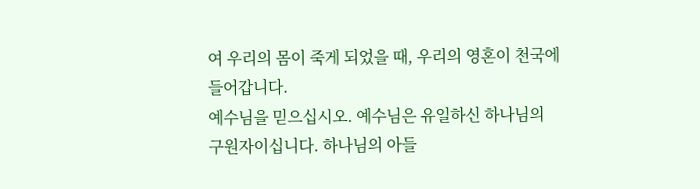여 우리의 몸이 죽게 되었을 때, 우리의 영혼이 천국에 들어갑니다.
예수님을 믿으십시오. 예수님은 유일하신 하나님의 구원자이십니다. 하나님의 아들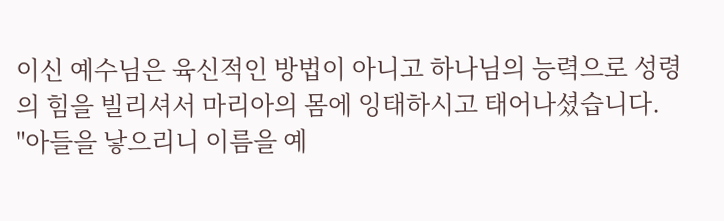이신 예수님은 육신적인 방법이 아니고 하나님의 능력으로 성령의 힘을 빌리셔서 마리아의 몸에 잉태하시고 태어나셨습니다.
"아들을 낳으리니 이름을 예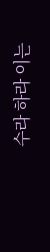수라 하라 이는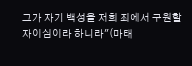그가 자기 백성을 저희 죄에서 구원할 자이심이라 하니라"(마태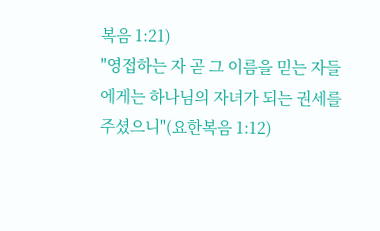복음 1:21)
"영접하는 자 곧 그 이름을 믿는 자들에게는 하나님의 자녀가 되는 권세를 주셨으니"(요한복음 1:12)